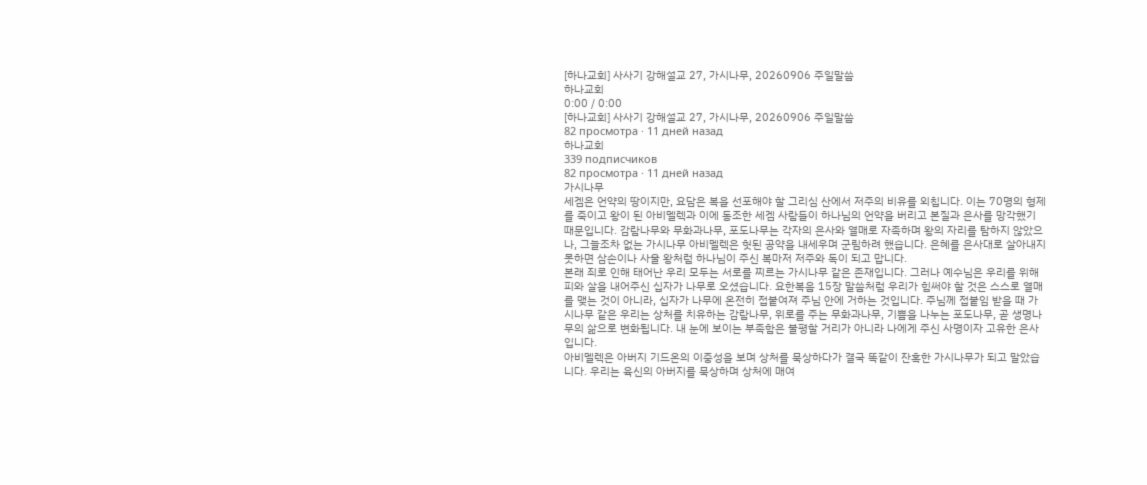[하나교회] 사사기 강해설교 27, 가시나무, 20260906 주일말씀
하나교회
0:00 / 0:00
[하나교회] 사사기 강해설교 27, 가시나무, 20260906 주일말씀
82 просмотра · 11 дней назад
하나교회
339 подписчиков
82 просмотра · 11 дней назад
가시나무
세겜은 언약의 땅이지만, 요담은 복을 선포해야 할 그리심 산에서 저주의 비유를 외칩니다. 이는 70명의 형제를 죽이고 왕이 된 아비멜렉과 이에 동조한 세겜 사람들이 하나님의 언약을 버리고 본질과 은사를 망각했기 때문입니다. 감람나무와 무화과나무, 포도나무는 각자의 은사와 열매로 자족하며 왕의 자리를 탐하지 않았으나, 그늘조차 없는 가시나무 아비멜렉은 헛된 공약을 내세우며 군림하려 했습니다. 은혜를 은사대로 살아내지 못하면 삼손이나 사울 왕처럼 하나님이 주신 복마저 저주와 독이 되고 맙니다.
본래 죄로 인해 태어난 우리 모두는 서로를 찌르는 가시나무 같은 존재입니다. 그러나 예수님은 우리를 위해 피와 살을 내어주신 십자가 나무로 오셨습니다. 요한복음 15장 말씀처럼 우리가 힘써야 할 것은 스스로 열매를 맺는 것이 아니라, 십자가 나무에 온전히 접붙여져 주님 안에 거하는 것입니다. 주님께 접붙임 받을 때 가시나무 같은 우리는 상처를 치유하는 감람나무, 위로를 주는 무화과나무, 기쁨을 나누는 포도나무, 곧 생명나무의 삶으로 변화됩니다. 내 눈에 보이는 부족함은 불평할 거리가 아니라 나에게 주신 사명이자 고유한 은사입니다.
아비멜렉은 아버지 기드온의 이중성을 보며 상처를 묵상하다가 결국 똑같이 잔혹한 가시나무가 되고 말았습니다. 우리는 육신의 아버지를 묵상하며 상처에 매여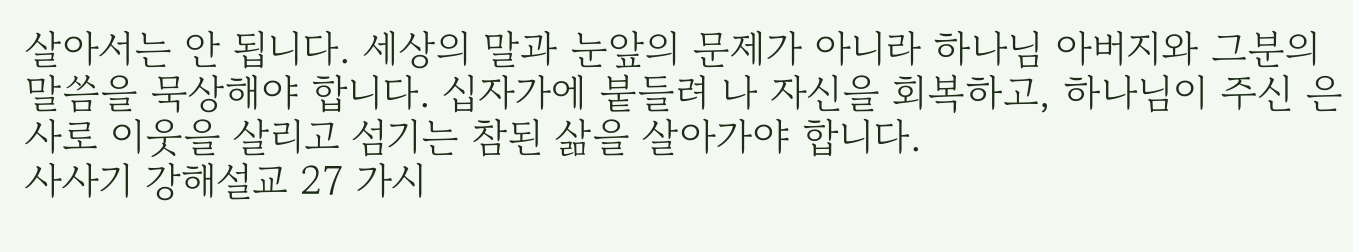살아서는 안 됩니다. 세상의 말과 눈앞의 문제가 아니라 하나님 아버지와 그분의 말씀을 묵상해야 합니다. 십자가에 붙들려 나 자신을 회복하고, 하나님이 주신 은사로 이웃을 살리고 섬기는 참된 삶을 살아가야 합니다.
사사기 강해설교 27 가시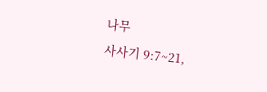나무
사사기 9:7~21,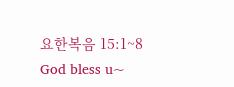요한복음 15:1~8
God bless u~